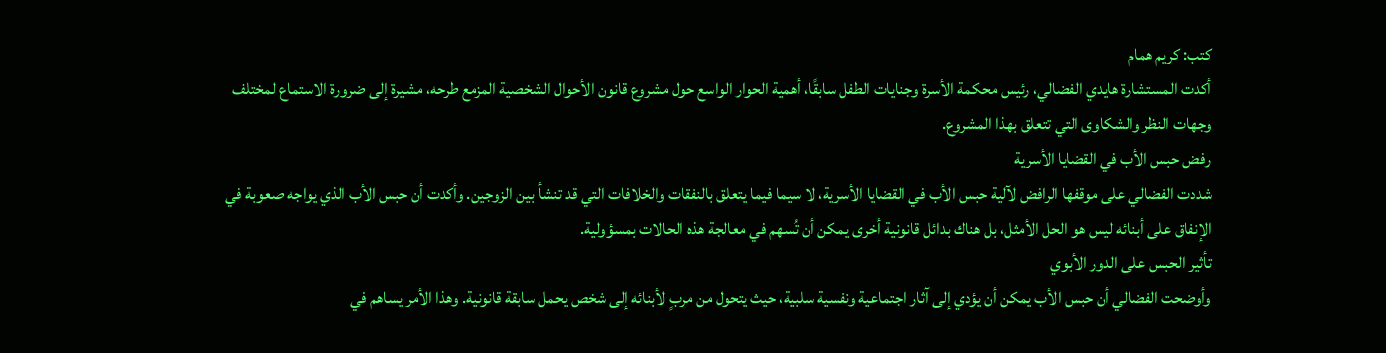كتب: كريم همام
أكدت المستشارة هايدي الفضالي، رئيس محكمة الأسرة وجنايات الطفل سابقًا، أهمية الحوار الواسع حول مشروع قانون الأحوال الشخصية المزمع طرحه، مشيرة إلى ضرورة الاستماع لمختلف وجهات النظر والشكاوى التي تتعلق بهذا المشروع.
رفض حبس الأب في القضايا الأسرية
شددت الفضالي على موقفها الرافض لآلية حبس الأب في القضايا الأسرية، لا سيما فيما يتعلق بالنفقات والخلافات التي قد تنشأ بين الزوجين. وأكدت أن حبس الأب الذي يواجه صعوبة في الإنفاق على أبنائه ليس هو الحل الأمثل، بل هناك بدائل قانونية أخرى يمكن أن تُسهم في معالجة هذه الحالات بمسؤولية.
تأثير الحبس على الدور الأبوي
وأوضحت الفضالي أن حبس الأب يمكن أن يؤدي إلى آثار اجتماعية ونفسية سلبية، حيث يتحول من مربٍ لأبنائه إلى شخص يحمل سابقة قانونية. وهذا الأمر يساهم في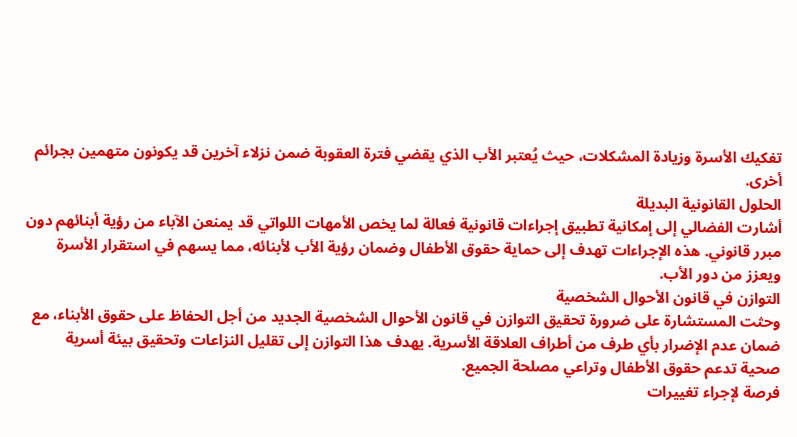تفكيك الأسرة وزيادة المشكلات، حيث يُعتبر الأب الذي يقضي فترة العقوبة ضمن نزلاء آخرين قد يكونون متهمين بجرائم أخرى.
الحلول القانونية البديلة
أشارت الفضالي إلى إمكانية تطبيق إجراءات قانونية فعالة لما يخص الأمهات اللواتي قد يمنعن الآباء من رؤية أبنائهم دون مبرر قانوني. هذه الإجراءات تهدف إلى حماية حقوق الأطفال وضمان رؤية الأب لأبنائه، مما يسهم في استقرار الأسرة ويعزز من دور الأب.
التوازن في قانون الأحوال الشخصية
وحثت المستشارة على ضرورة تحقيق التوازن في قانون الأحوال الشخصية الجديد من أجل الحفاظ على حقوق الأبناء، مع ضمان عدم الإضرار بأي طرف من أطراف العلاقة الأسرية. يهدف هذا التوازن إلى تقليل النزاعات وتحقيق بيئة أسرية صحية تدعم حقوق الأطفال وتراعي مصلحة الجميع.
فرصة لإجراء تغييرات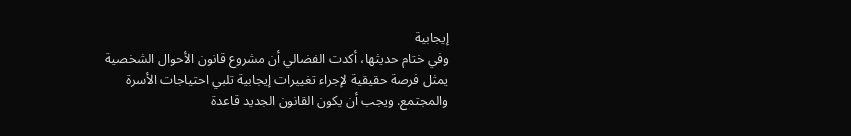إيجابية
وفي ختام حديثها، أكدت الفضالي أن مشروع قانون الأحوال الشخصية يمثل فرصة حقيقية لإجراء تغييرات إيجابية تلبي احتياجات الأسرة والمجتمع. ويجب أن يكون القانون الجديد قاعدة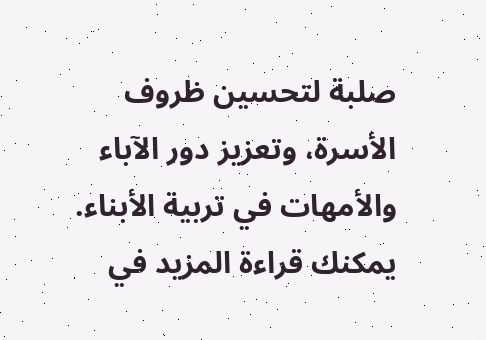صلبة لتحسين ظروف الأسرة، وتعزيز دور الآباء والأمهات في تربية الأبناء.
يمكنك قراءة المزيد في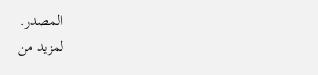المصدر.
لمزيد من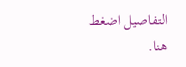التفاصيل اضغط هنا.